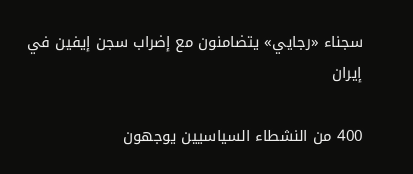سجناء «رجايي» يتضامنون مع إضراب سجن إيفين في إيران

400 من النشطاء السياسيين يوجهون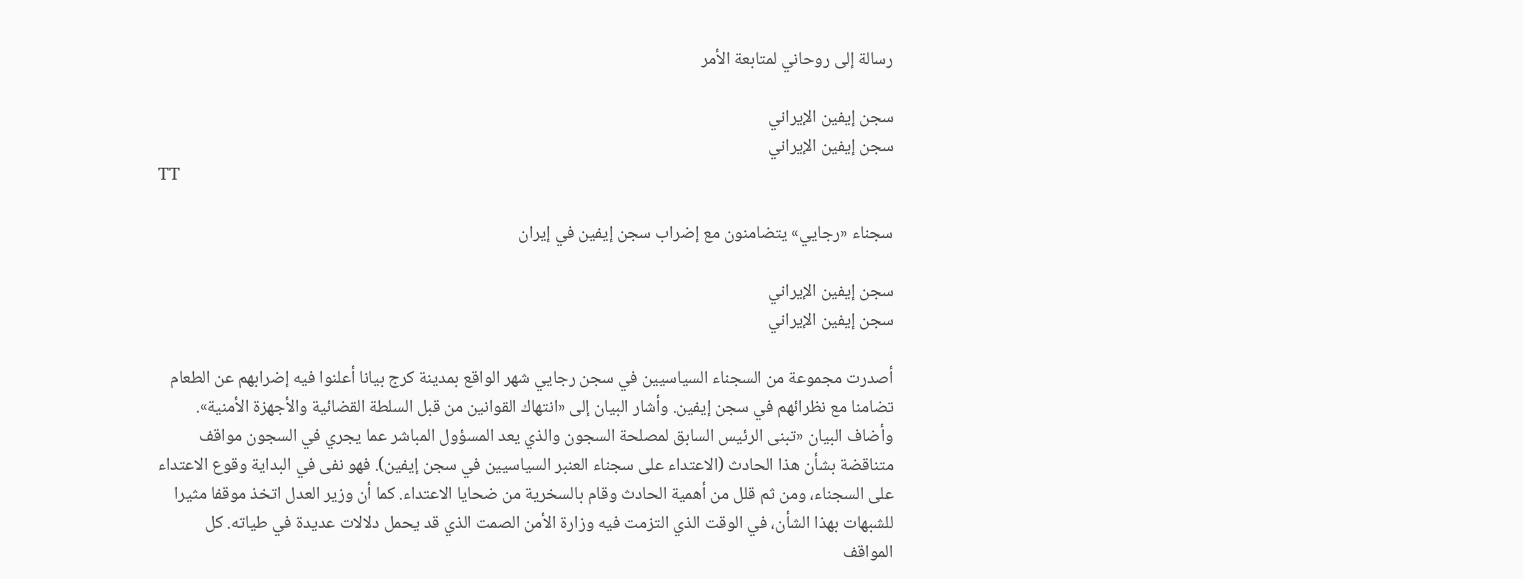رسالة إلى روحاني لمتابعة الأمر

سجن إيفين الإيراني
سجن إيفين الإيراني
TT

سجناء «رجايي» يتضامنون مع إضراب سجن إيفين في إيران

سجن إيفين الإيراني
سجن إيفين الإيراني

أصدرت مجموعة من السجناء السياسيين في سجن رجايي شهر الواقع بمدينة كرج بيانا أعلنوا فيه إضرابهم عن الطعام تضامنا مع نظرائهم في سجن إيفين. وأشار البيان إلى «انتهاك القوانين من قبل السلطة القضائية والأجهزة الأمنية». وأضاف البيان «تبنى الرئيس السابق لمصلحة السجون والذي يعد المسؤول المباشر عما يجري في السجون مواقف متناقضة بشأن هذا الحادث (الاعتداء على سجناء العنبر السياسيين في سجن إيفين). فهو نفى في البداية وقوع الاعتداء على السجناء، ومن ثم قلل من أهمية الحادث وقام بالسخرية من ضحايا الاعتداء. كما أن وزير العدل اتخذ موقفا مثيرا للشبهات بهذا الشأن، في الوقت الذي التزمت فيه وزارة الأمن الصمت الذي قد يحمل دلالات عديدة في طياته. كل المواقف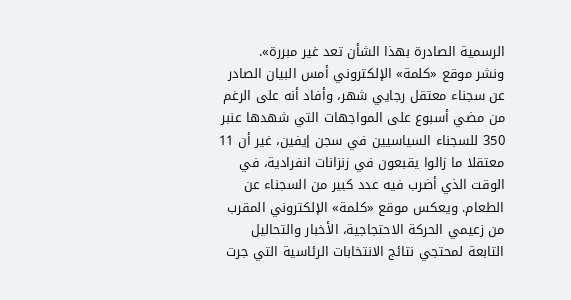الرسمية الصادرة بهذا الشأن تعد غير مبررة».
ونشر موقع «كلمة» الإلكتروني أمس البيان الصادر عن سجناء معتقل رجايي شهر، وأفاد أنه على الرغم من مضي أسبوع على المواجهات التي شهدها عنبر 350 للسجناء السياسيين في سجن إيفين، غير أن 11 معتقلا ما زالوا يقبعون في زنزانات انفرادية، في الوقت الذي أضرب فيه عدد كبير من السجناء عن الطعام. ويعكس موقع «كلمة» الإلكتروني المقرب من زعيمي الحركة الاحتجاجية، الأخبار والتحاليل التابعة لمحتجي نتائج الانتخابات الرئاسية التي جرت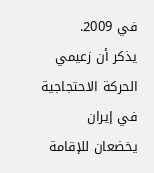في 2009.
يذكر أن زعيمي الحركة الاحتجاجية في إيران يخضعان للإقامة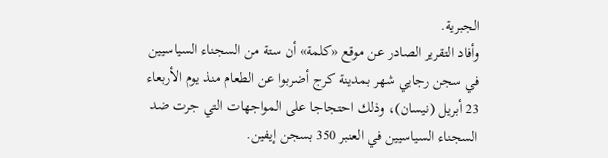الجبرية.
وأفاد التقرير الصادر عن موقع «كلمة» أن ستة من السجناء السياسيين في سجن رجايي شهر بمدينة كرج أضربوا عن الطعام منذ يوم الأربعاء 23 أبريل (نيسان)، وذلك احتجاجا على المواجهات التي جرت ضد السجناء السياسيين في العنبر 350 بسجن إيفين.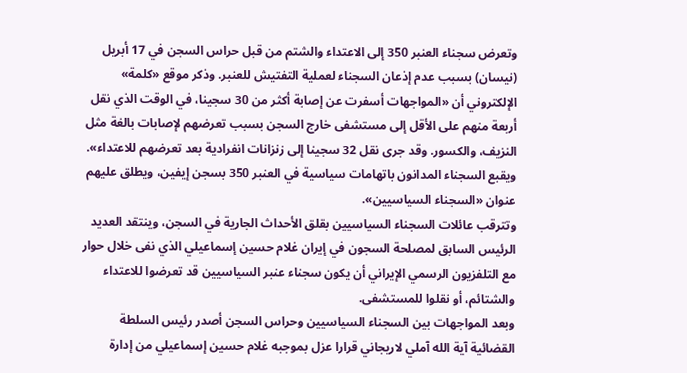وتعرض سجناء العنبر 350 إلى الاعتداء والشتم من قبل حراس السجن في 17 أبريل (نيسان) بسبب عدم إذعان السجناء لعملية التفتيش للعنبر. وذكر موقع «كلمة» الإلكتروني أن «المواجهات أسفرت عن إصابة أكثر من 30 سجينا، في الوقت الذي نقل أربعة منهم على الأقل إلى مستشفى خارج السجن بسبب تعرضهم لإصابات بالغة مثل النزيف، والكسور. وقد جرى نقل 32 سجينا إلى زنزانات انفرادية بعد تعرضهم للاعتداء». ويقبع السجناء المدانون باتهامات سياسية في العنبر 350 بسجن إيفين، ويطلق عليهم عنوان «السجناء السياسيين».
وتترقب عائلات السجناء السياسيين بقلق الأحداث الجارية في السجن، وينتقد العديد الرئيس السابق لمصلحة السجون في إيران غلام حسين إسماعيلي الذي نفى خلال حوار مع التلفزيون الرسمي الإيراني أن يكون سجناء عنبر السياسيين قد تعرضوا للاعتداء والشتائم، أو نقلوا للمستشفى.
وبعد المواجهات بين السجناء السياسيين وحراس السجن أصدر رئيس السلطة القضائية آية الله آملي لاريجاني قرارا عزل بموجبه غلام حسين إسماعيلي من إدارة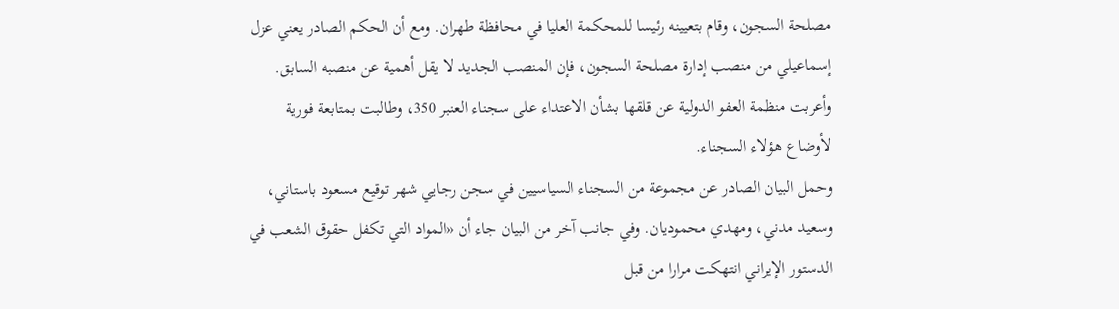مصلحة السجون، وقام بتعيينه رئيسا للمحكمة العليا في محافظة طهران. ومع أن الحكم الصادر يعني عزل إسماعيلي من منصب إدارة مصلحة السجون، فإن المنصب الجديد لا يقل أهمية عن منصبه السابق. وأعربت منظمة العفو الدولية عن قلقها بشأن الاعتداء على سجناء العنبر 350، وطالبت بمتابعة فورية لأوضاع هؤلاء السجناء.
وحمل البيان الصادر عن مجموعة من السجناء السياسيين في سجن رجايي شهر توقيع مسعود باستاني، وسعيد مدني، ومهدي محموديان. وفي جانب آخر من البيان جاء أن «المواد التي تكفل حقوق الشعب في الدستور الإيراني انتهكت مرارا من قبل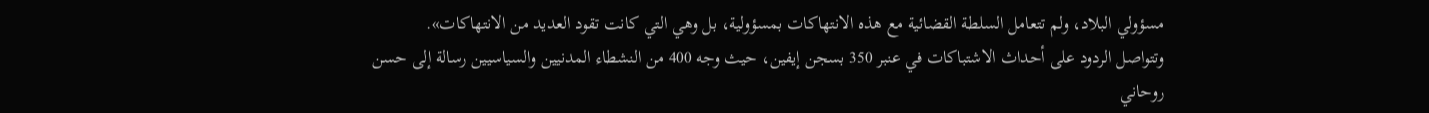مسؤولي البلاد، ولم تتعامل السلطة القضائية مع هذه الانتهاكات بمسؤولية، بل وهي التي كانت تقود العديد من الانتهاكات».
وتتواصل الردود على أحداث الاشتباكات في عنبر 350 بسجن إيفين، حيث وجه 400 من النشطاء المدنيين والسياسيين رسالة إلى حسن روحاني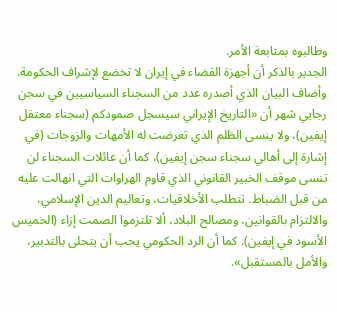وطالبوه بمتابعة الأمر.
الجدير بالذكر أن أجهزة القضاء في إيران لا تخضع لإشراف الحكومة.
وأضاف البيان الذي أصدره عدد من السجناء السياسيين في سجن رجايي شهر أن «التاريخ الإيراني سيسجل صمودكم (سجناء معتقل إيفين)، ولا ينسى الظلم الذي تعرضت له الأمهات والزوجات (في إشارة إلى أهالي سجناء سجن إيفين)، كما أن عائلات السجناء لن تنسى موقف الخبير القانوني الذي قاوم الهراوات التي انهالت عليه من قبل الضباط. تتطلب الأخلاقيات، وتعاليم الدين الإسلامي، والالتزام بالقوانين، ومصالح البلاد، ألا تلتزموا الصمت إزاء (الخميس الأسود في إيفين). كما أن الرد الحكومي يجب أن يتحلى بالتدبير، والأمل بالمستقبل».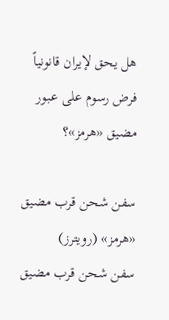هل يحق لإيران قانونياً فرض رسوم على عبور مضيق «هرمز»؟

سفن شحن قرب مضيق «هرمز» (رويترز)
سفن شحن قرب مضيق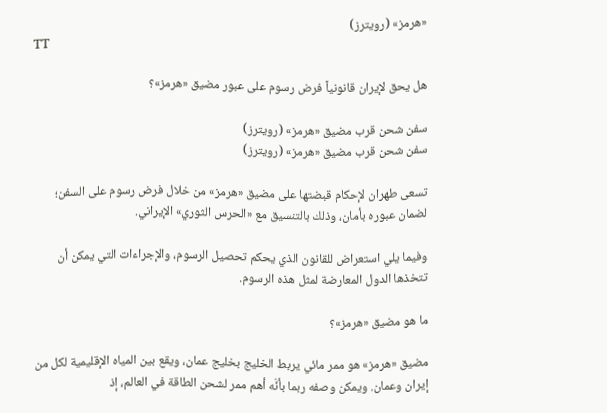«هرمز» (رويترز)
TT

هل يحق لإيران قانونياً فرض رسوم على عبور مضيق «هرمز»؟

سفن شحن قرب مضيق «هرمز» (رويترز)
سفن شحن قرب مضيق «هرمز» (رويترز)

تسعى طهران لإحكام قبضتها ‌على مضيق «هرمز» من خلال فرض رسوم على السفن؛ لضمان عبوره بأمان، وذلك بالتنسيق مع «الحرس الثوري» الإيراني.

وفيما يلي استعراض للقانون الذي يحكم تحصيل الرسوم، والإجراءات التي يمكن أن تتخذها الدول المعارضة لمثل هذه الرسوم.

ما هو مضيق «هرمز»؟

مضيق «هرمز» هو ممر مائي يربط الخليج بخليج عمان، ويقع بين المياه الإقليمية لكل من إيران وعمان. ويمكن وصفه ربما بأنَّه أهم ممر لشحن الطاقة في العالم، إذ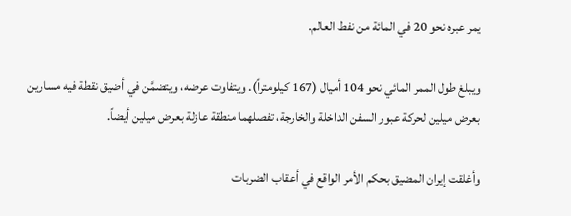يمر عبره نحو 20 في المائة من نفط العالم.

ويبلغ طول الممر المائي نحو 104 أميال (167 كيلومتراً). ويتفاوت عرضه، ويتضمَّن في أضيق نقطة فيه مسارين بعرض ميلين لحركة عبور السفن الداخلة والخارجة، تفصلهما منطقة عازلة بعرض ميلين أيضاً.

وأغلقت إيران المضيق ‌بحكم الأمر الواقع ‌في أعقاب الضربات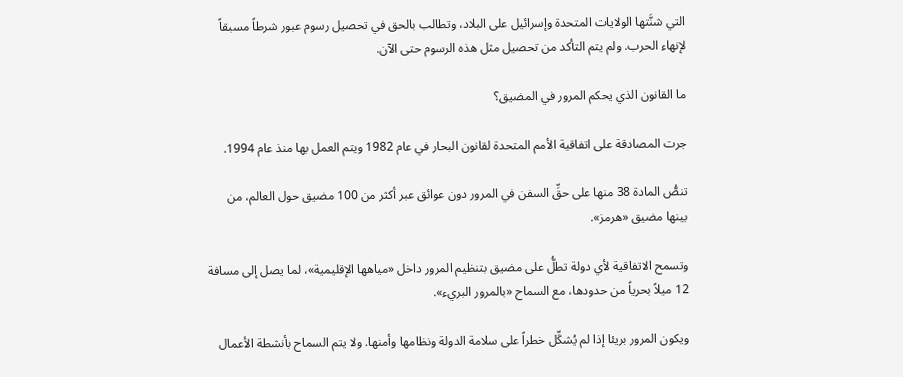التي شنَّتها الولايات المتحدة وإسرائيل على ‌البلاد، وتطالب بالحق في تحصيل رسوم عبور شرطاً مسبقاً لإنهاء الحرب. ولم يتم التأكد من تحصيل مثل هذه الرسوم حتى الآن.

ما القانون الذي يحكم المرور في المضيق؟

جرت المصادقة على اتفاقية الأمم المتحدة لقانون البحار في عام 1982 ويتم العمل بها منذ عام 1994.

تنصُّ المادة 38 منها على حقِّ السفن في المرور دون عوائق عبر أكثر من 100 مضيق حول العالم، من بينها مضيق «هرمز».

وتسمح الاتفاقية لأي دولة تطلُّ على مضيق بتنظيم المرور داخل «مياهها الإقليمية»، لما يصل إلى ‌مسافة 12 ميلاً بحرياً من حدودها، مع ‌السماح «بالمرور البريء».

ويكون المرور بريئا إذا لم يُشكِّل خطراً على سلامة الدولة ونظامها وأمنها. ولا يتم ‌السماح بأنشطة الأعمال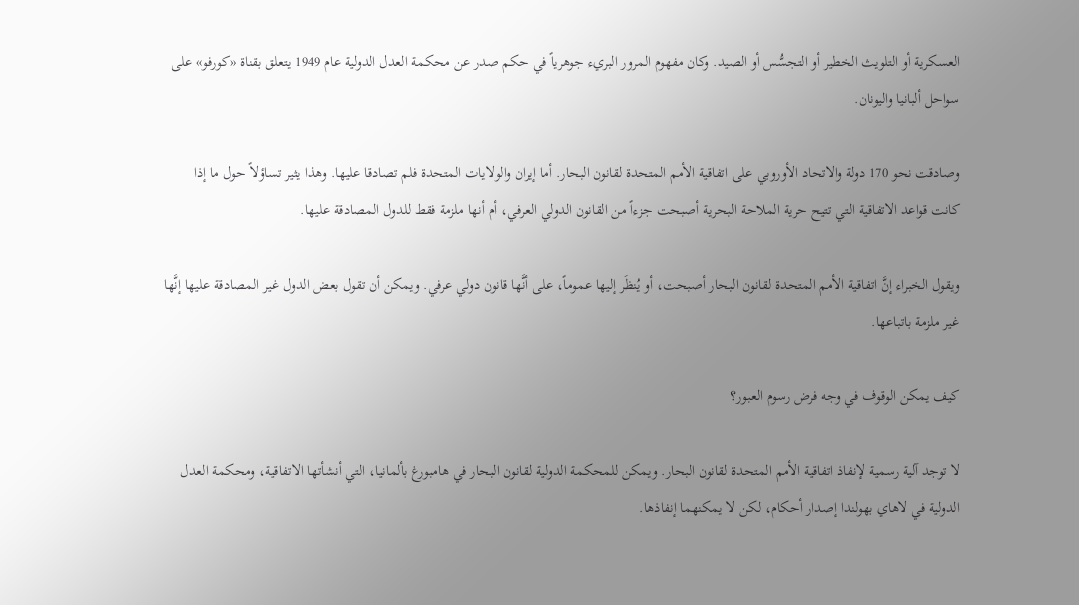العسكرية أو التلويث الخطير أو التجسُّس أو الصيد. وكان ‌مفهوم المرور البريء جوهرياً في حكم صدر عن محكمة العدل الدولية عام 1949 يتعلق بقناة «كورفو» على سواحل ألبانيا واليونان.

وصادقت نحو 170 دولة والاتحاد الأوروبي على اتفاقية الأمم المتحدة لقانون البحار. أما إيران والولايات المتحدة فلم تصادقا عليها. وهذا يثير تساؤلاً حول ما ‌إذا كانت قواعد الاتفاقية التي تتيح حرية الملاحة البحرية أصبحت جزءاً من القانون الدولي العرفي، أم أنها ملزمة فقط للدول المصادقة عليها.

ويقول الخبراء إنَّ اتفاقية الأمم المتحدة لقانون البحار أصبحت، أو يُنظَر إليها عموماً، على أنَّها قانون دولي عرفي. ويمكن أن تقول بعض الدول غير المصادقة عليها إنَّها غير ملزمة باتباعها.

كيف يمكن الوقوف في وجه فرض رسوم العبور؟

لا توجد آلية رسمية لإنفاذ اتفاقية الأمم المتحدة لقانون البحار. ويمكن للمحكمة الدولية لقانون البحار في هامبورغ بألمانيا، التي أنشأتها الاتفاقية، ومحكمة العدل الدولية في لاهاي بهولندا إصدار أحكام، لكن لا يمكنهما إنفاذها.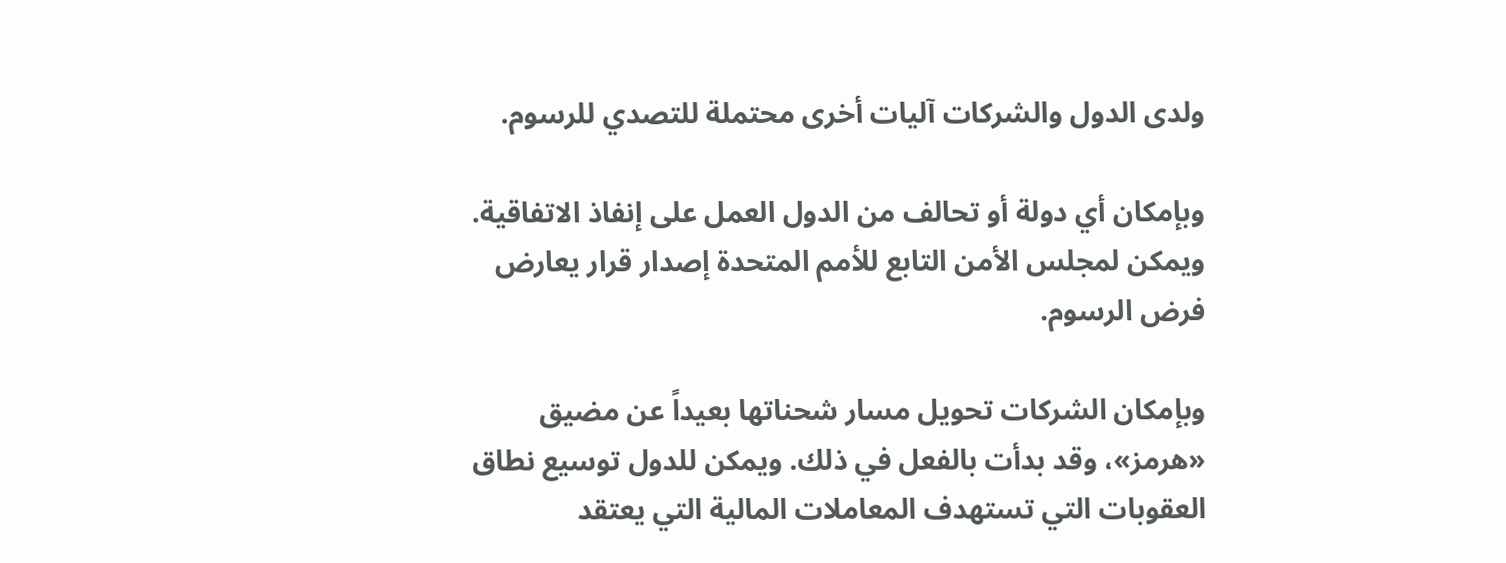ولدى الدول والشركات آليات أخرى محتملة للتصدي للرسوم.

وبإمكان أي دولة أو تحالف من الدول العمل على إنفاذ الاتفاقية. ويمكن لمجلس الأمن التابع للأمم المتحدة إصدار قرار يعارض فرض الرسوم.

وبإمكان الشركات تحويل مسار شحناتها بعيداً عن مضيق «هرمز»، وقد بدأت بالفعل في ذلك. ويمكن للدول توسيع نطاق العقوبات التي تستهدف المعاملات المالية التي يعتقد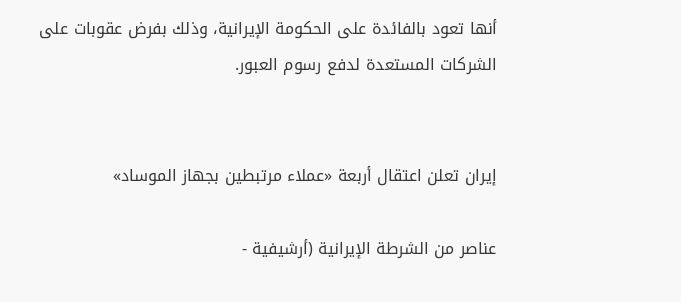أنها تعود بالفائدة على الحكومة الإيرانية، وذلك بفرض عقوبات على الشركات المستعدة لدفع رسوم العبور.


إيران تعلن اعتقال أربعة «عملاء مرتبطين بجهاز الموساد»

عناصر من الشرطة الإيرانية (أرشيفية -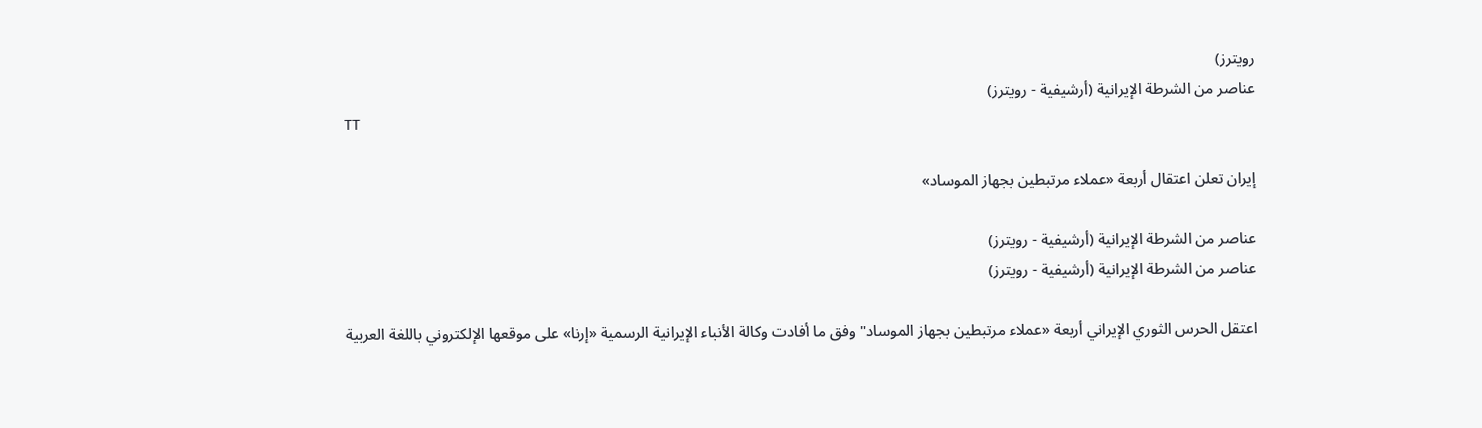رويترز)
عناصر من الشرطة الإيرانية (أرشيفية - رويترز)
TT

إيران تعلن اعتقال أربعة «عملاء مرتبطين بجهاز الموساد»

عناصر من الشرطة الإيرانية (أرشيفية - رويترز)
عناصر من الشرطة الإيرانية (أرشيفية - رويترز)

اعتقل الحرس الثوري الإيراني أربعة «عملاء مرتبطين بجهاز الموساد" وفق ما أفادت وكالة الأنباء الإيرانية الرسمية «إرنا» على موقعها الإلكتروني باللغة العربية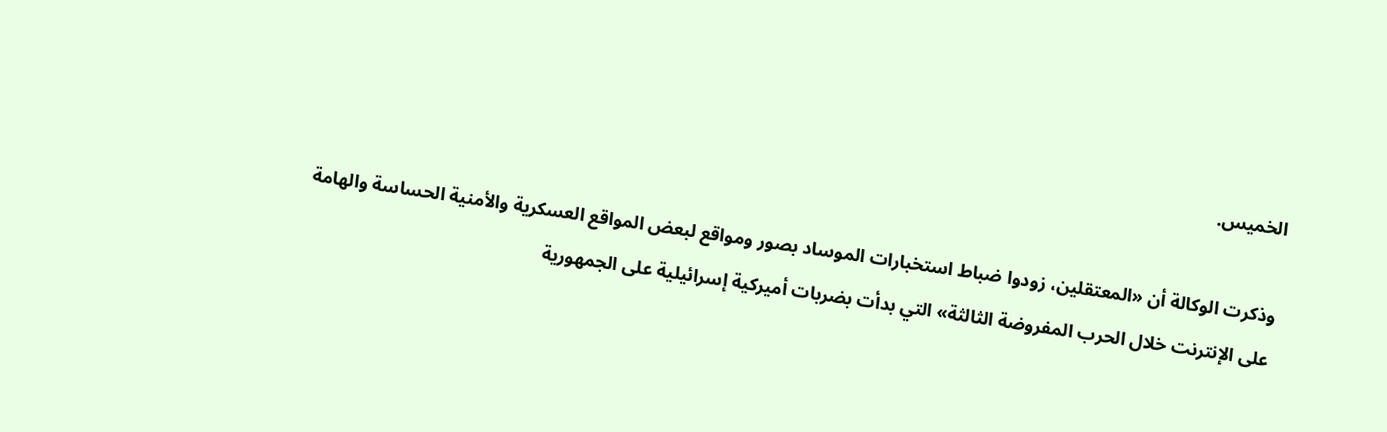الخميس.

وذكرت الوكالة أن «المعتقلين، زودوا ضباط استخبارات الموساد بصور ومواقع لبعض المواقع العسكرية والأمنية الحساسة والهامة على الإنترنت خلال الحرب المفروضة الثالثة» التي بدأت بضربات أميركية إسرائيلية على الجمهورية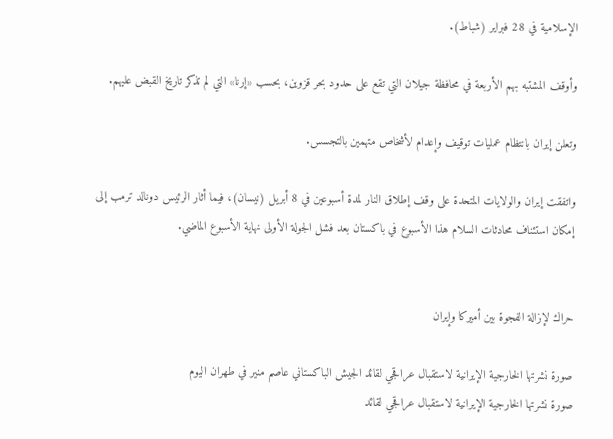الإسلامية في 28 فبراير (شباط).

وأوقف المشتبه بهم الأربعة في محافظة جيلان التي تقع على حدود بحر قزوين، بحسب «إرنا» التي لم تذكر تاريخ القبض عليهم.

وتعلن إيران بانتظام عمليات توقيف وإعدام لأشخاص متهمين بالتجسس.

واتفقت إيران والولايات المتحدة على وقف إطلاق النار لمدة أسبوعين في 8 أبريل (نيسان)، فيما أثار الرئيس دونالد ترمب إلى إمكان استئناف محادثات السلام هذا الأسبوع في باكستان بعد فشل الجولة الأولى نهاية الأسبوع الماضي.


حراك لإزالة الفجوة بين أميركا وإيران

صورة نشرتها الخارجية الإيرانية لاستقبال عراقجي لقائد الجيش الباكستاني عاصم منير في طهران اليوم
صورة نشرتها الخارجية الإيرانية لاستقبال عراقجي لقائد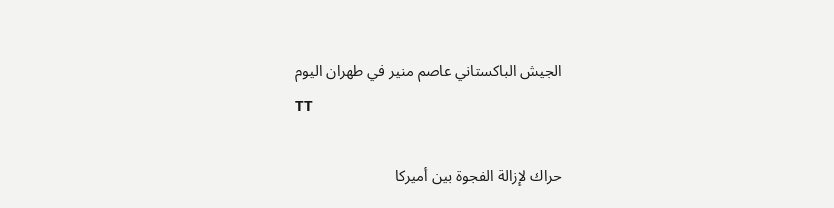الجيش الباكستاني عاصم منير في طهران اليوم
TT

حراك لإزالة الفجوة بين أميركا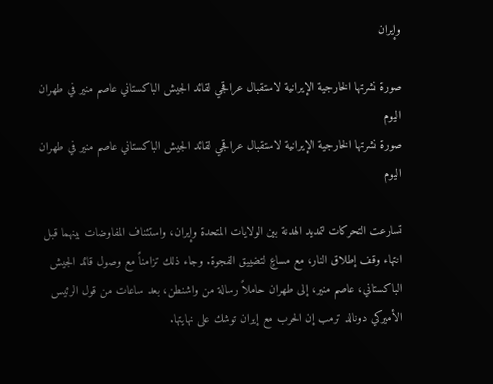وإيران

صورة نشرتها الخارجية الإيرانية لاستقبال عراقجي لقائد الجيش الباكستاني عاصم منير في طهران اليوم
صورة نشرتها الخارجية الإيرانية لاستقبال عراقجي لقائد الجيش الباكستاني عاصم منير في طهران اليوم

تسارعت التحركات لتمديد الهدنة بين الولايات المتحدة وإيران، واستئناف المفاوضات بينهما قبل انتهاء وقف إطلاق النار، مع مساعٍ لتضييق الفجوة. وجاء ذلك تزامناً مع وصول قائد الجيش الباكستاني، عاصم منير، إلى طهران حاملاً رسالة من واشنطن، بعد ساعات من قول الرئيس الأميركي دونالد ترمب إن الحرب مع إيران توشك على نهايتها.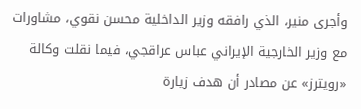وأجرى منير، الذي رافقه وزير الداخلية محسن نقوي، مشاورات مع وزير الخارجية الإيراني عباس عراقجي، فيما نقلت وكالة «رويترز» عن مصادر أن هدف زيارة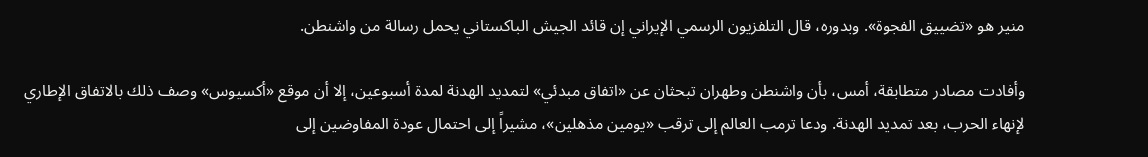منير هو «تضييق الفجوة». وبدوره، قال التلفزيون الرسمي الإيراني إن قائد الجيش الباكستاني يحمل رسالة من واشنطن.

وأفادت مصادر متطابقة، أمس، بأن واشنطن وطهران تبحثان عن «اتفاق مبدئي» لتمديد الهدنة لمدة أسبوعين، إلا أن موقع «أكسيوس» وصف ذلك بالاتفاق الإطاري لإنهاء الحرب، بعد تمديد الهدنة. ودعا ترمب العالم إلى ترقب «يومين مذهلين»، مشيراً إلى احتمال عودة المفاوضين إلى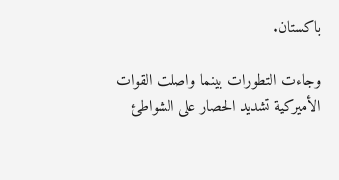باكستان.

وجاءت التطورات بينما واصلت القوات الأميركية تشديد الحصار على الشواطئ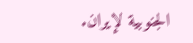الجنوبية لإيران.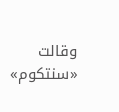وقالت «سنتكوم»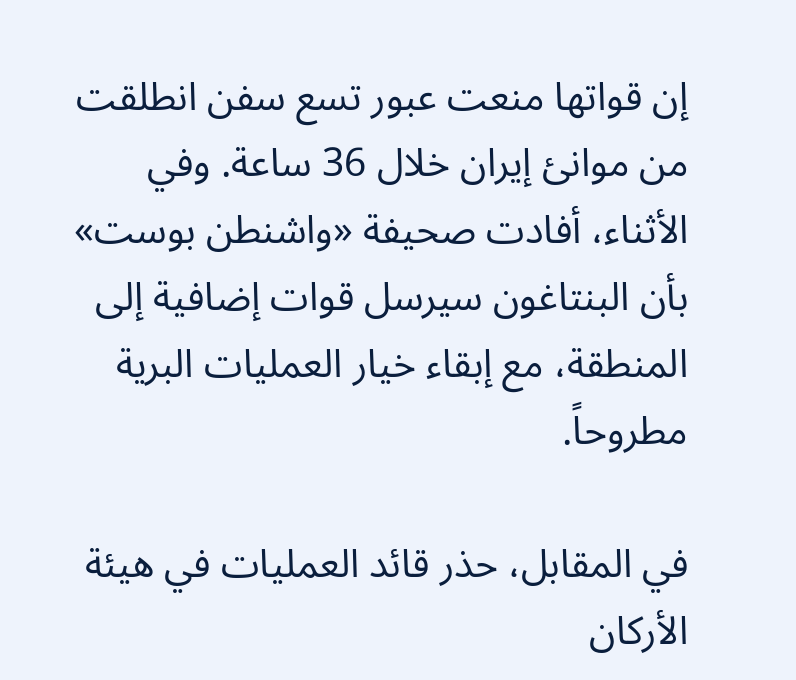إن قواتها منعت عبور تسع سفن انطلقت من موانئ إيران خلال 36 ساعة. وفي الأثناء، أفادت صحيفة «واشنطن بوست» بأن البنتاغون سيرسل قوات إضافية إلى المنطقة، مع إبقاء خيار العمليات البرية مطروحاً.

في المقابل، حذر قائد العمليات في هيئة الأركان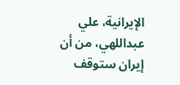الإيرانية، علي عبداللهي، من أن إيران ستوقف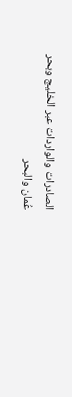الصادرات والواردات عبر الخليج وبحر عُمان والبحر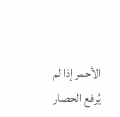الأحمر إذا لم يُرفع الحصار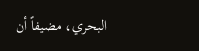البحري، مضيفاً أن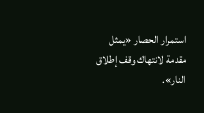استمرار الحصار «يمثل مقدمة لانتهاك وقف إطلاق النار».